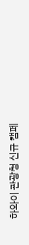하와이 관광청 신규 캠페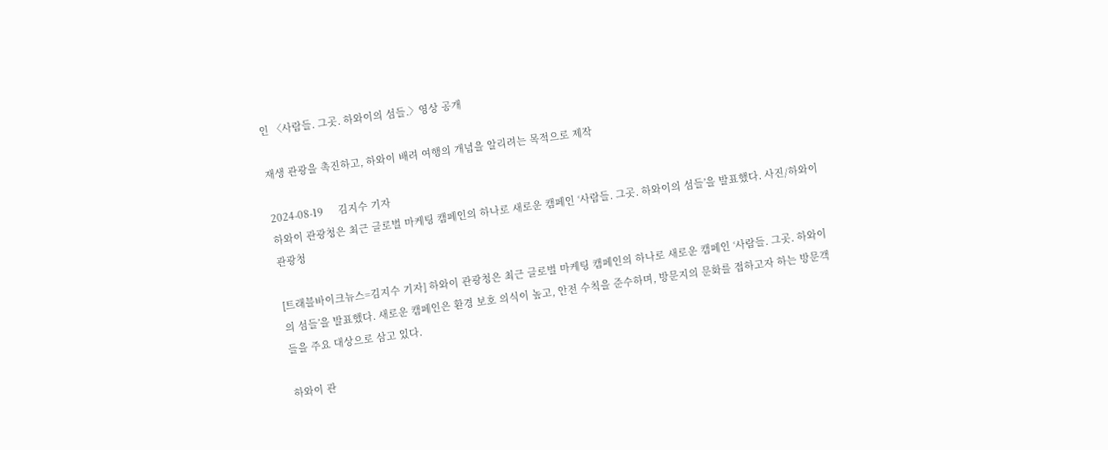인 〈사람들. 그곳. 하와이의 섬들.〉영상 공개

재생 관광을 촉진하고, 하와이 배려 여행의 개념을 알리려는 목적으로 제작

2024-08-19     김지수 기자
하와이 관광청은 최근 글로벌 마케팅 캠페인의 하나로 새로운 캠페인 ‘사람들. 그곳. 하와이의 섬들’을 발표했다. 사진/하와이 관광청

[트래블바이크뉴스=김지수 기자] 하와이 관광청은 최근 글로벌 마케팅 캠페인의 하나로 새로운 캠페인 ‘사람들. 그곳. 하와이의 섬들’을 발표했다. 새로운 캠페인은 환경 보호 의식이 높고, 안전 수칙을 준수하며, 방문지의 문화를 접하고자 하는 방문객들을 주요 대상으로 삼고 있다.

하와이 관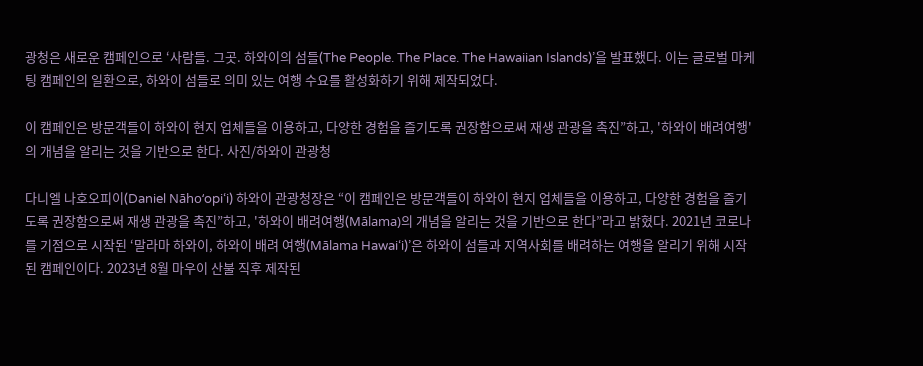광청은 새로운 캠페인으로 ‘사람들. 그곳. 하와이의 섬들(The People. The Place. The Hawaiian Islands)’을 발표했다. 이는 글로벌 마케팅 캠페인의 일환으로, 하와이 섬들로 의미 있는 여행 수요를 활성화하기 위해 제작되었다.

이 캠페인은 방문객들이 하와이 현지 업체들을 이용하고, 다양한 경험을 즐기도록 권장함으로써 재생 관광을 촉진”하고, '하와이 배려여행'의 개념을 알리는 것을 기반으로 한다. 사진/하와이 관광청

다니엘 나호오피이(Daniel Nāho‘opi‘i) 하와이 관광청장은 “이 캠페인은 방문객들이 하와이 현지 업체들을 이용하고, 다양한 경험을 즐기도록 권장함으로써 재생 관광을 촉진”하고, '하와이 배려여행(Mālama)의 개념을 알리는 것을 기반으로 한다”라고 밝혔다. 2021년 코로나를 기점으로 시작된 ‘말라마 하와이, 하와이 배려 여행(Mālama Hawai‘i)’은 하와이 섬들과 지역사회를 배려하는 여행을 알리기 위해 시작된 캠페인이다. 2023년 8월 마우이 산불 직후 제작된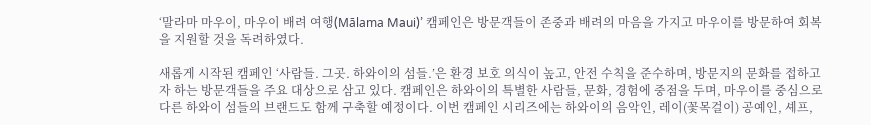‘말라마 마우이, 마우이 배려 여행(Mālama Maui)’ 캠페인은 방문객들이 존중과 배려의 마음을 가지고 마우이를 방문하여 회복을 지원할 것을 독려하였다.

새롭게 시작된 캠페인 ‘사람들. 그곳. 하와이의 섬들.’은 환경 보호 의식이 높고, 안전 수칙을 준수하며, 방문지의 문화를 접하고자 하는 방문객들을 주요 대상으로 삼고 있다. 캠페인은 하와이의 특별한 사람들, 문화, 경험에 중점을 두며, 마우이를 중심으로 다른 하와이 섬들의 브랜드도 함께 구축할 예정이다. 이번 캠페인 시리즈에는 하와이의 음악인, 레이(꽃목걸이) 공예인, 셰프,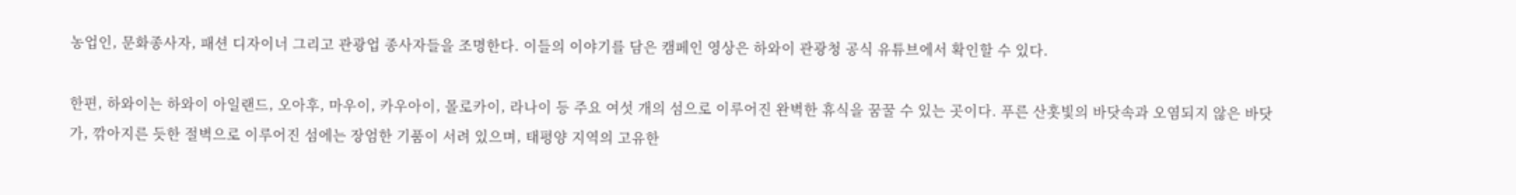농업인, 문화종사자, 패션 디자이너 그리고 관광업 종사자들을 조명한다. 이들의 이야기를 담은 캠페인 영상은 하와이 관광청 공식 유튜브에서 확인할 수 있다.

한편, 하와이는 하와이 아일랜드, 오아후, 마우이, 카우아이, 몰로카이, 라나이 등 주요 여섯 개의 섬으로 이루어진 완벽한 휴식을 꿈꿀 수 있는 곳이다. 푸른 산홋빛의 바닷속과 오염되지 않은 바닷가, 깎아지른 듯한 절벽으로 이루어진 섬에는 장엄한 기품이 서려 있으며, 태평양 지역의 고유한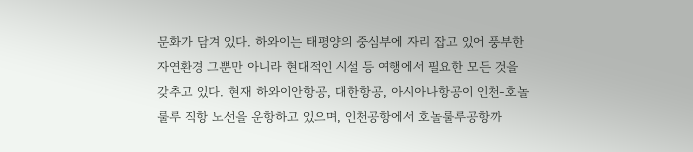문화가 담겨 있다. 하와이는 태평양의 중심부에 자리 잡고 있어 풍부한 자연환경 그뿐만 아니라 현대적인 시설 등 여행에서 필요한 모든 것을 갖추고 있다. 현재 하와이안항공, 대한항공, 아시아나항공이 인천-호놀룰루 직항 노선을 운항하고 있으며, 인천공항에서 호놀룰루공항까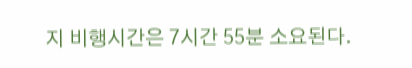지 비행시간은 7시간 55분 소요된다.